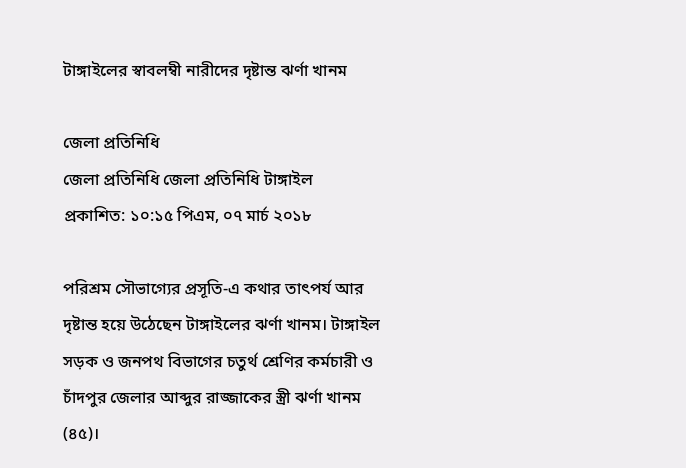টাঙ্গাইলের স্বাবলম্বী নারীদের দৃষ্টান্ত ঝর্ণা খানম

জেলা প্রতিনিধি
জেলা প্রতিনিধি জেলা প্রতিনিধি টাঙ্গাইল
প্রকাশিত: ১০:১৫ পিএম, ০৭ মার্চ ২০১৮

পরিশ্রম সৌভাগ্যের প্রসূতি-এ কথার তাৎপর্য আর দৃষ্টান্ত হয়ে উঠেছেন টাঙ্গাইলের ঝর্ণা খানম। টাঙ্গাইল সড়ক ও জনপথ বিভাগের চতুর্থ শ্রেণির কর্মচারী ও চাঁদপুর জেলার আব্দুর রাজ্জাকের স্ত্রী ঝর্ণা খানম (৪৫)।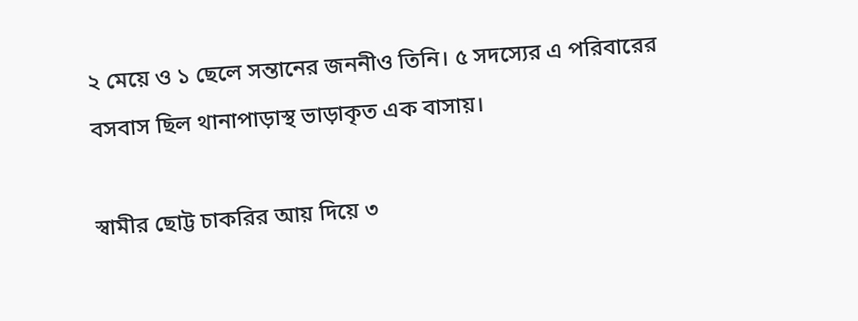২ মেয়ে ও ১ ছেলে সন্তানের জননীও তিনি। ৫ সদস্যের এ পরিবারের বসবাস ছিল থানাপাড়াস্থ ভাড়াকৃত এক বাসায়।

স্বামীর ছোট্ট চাকরির আয় দিয়ে ৩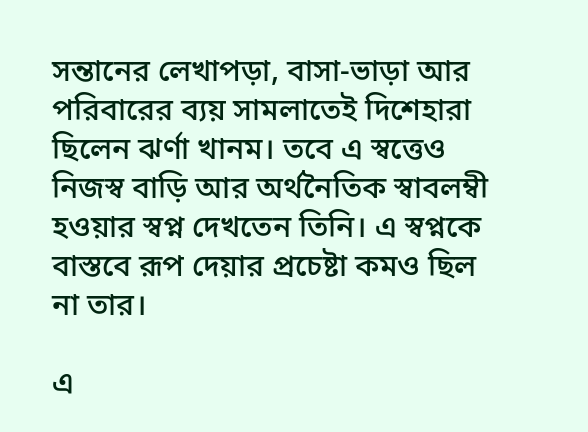সন্তানের লেখাপড়া, বাসা-ভাড়া আর পরিবারের ব্যয় সামলাতেই দিশেহারা ছিলেন ঝর্ণা খানম। তবে এ স্বত্তেও নিজস্ব বাড়ি আর অর্থনৈতিক স্বাবলম্বী হওয়ার স্বপ্ন দেখতেন তিনি। এ স্বপ্নকে বাস্তবে রূপ দেয়ার প্রচেষ্টা কমও ছিল না তার।

এ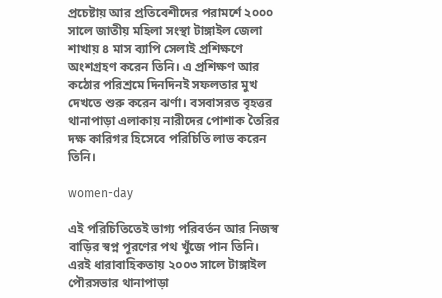প্রচেষ্টায় আর প্রতিবেশীদের পরামর্শে ২০০০ সালে জাতীয় মহিলা সংস্থা টাঙ্গাইল জেলা শাখায় ৪ মাস ব্যাপি সেলাই প্রশিক্ষণে অংশগ্রহণ করেন তিনি। এ প্রশিক্ষণ আর কঠোর পরিশ্রমে দিনদিনই সফলতার মুখ দেখতে শুরু করেন ঝর্ণা। বসবাসরত বৃহত্তর থানাপাড়া এলাকায় নারীদের পোশাক তৈরির দক্ষ কারিগর হিসেবে পরিচিতি লাভ করেন তিনি।

women-day

এই পরিচিতিতেই ভাগ্য পরিবর্তন আর নিজস্ব বাড়ির স্বপ্ন পূরণের পথ খুঁজে পান তিনি। এরই ধারাবাহিকতায় ২০০৩ সালে টাঙ্গাইল পৌরসভার থানাপাড়া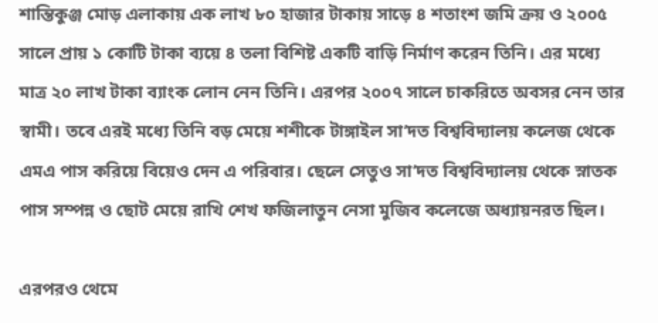শান্তিকুঞ্জ মোড় এলাকায় এক লাখ ৮০ হাজার টাকায় সাড়ে ৪ শতাংশ জমি ক্রয় ও ২০০৫ সালে প্রায় ১ কোটি টাকা ব্যয়ে ৪ তলা বিশিষ্ট একটি বাড়ি নির্মাণ করেন তিনি। এর মধ্যে মাত্র ২০ লাখ টাকা ব্যাংক লোন নেন তিনি। এরপর ২০০৭ সালে চাকরিতে অবসর নেন তার স্বামী। তবে এরই মধ্যে তিনি বড় মেয়ে শশীকে টাঙ্গাইল সা’দত বিশ্ববিদ্যালয় কলেজ থেকে এমএ পাস করিয়ে বিয়েও দেন এ পরিবার। ছেলে সেতুও সা’দত বিশ্ববিদ্যালয় থেকে স্নাতক পাস সম্পন্ন ও ছোট মেয়ে রাখি শেখ ফজিলাতুন নেসা মুজিব কলেজে অধ্যায়নরত ছিল।

এরপরও থেমে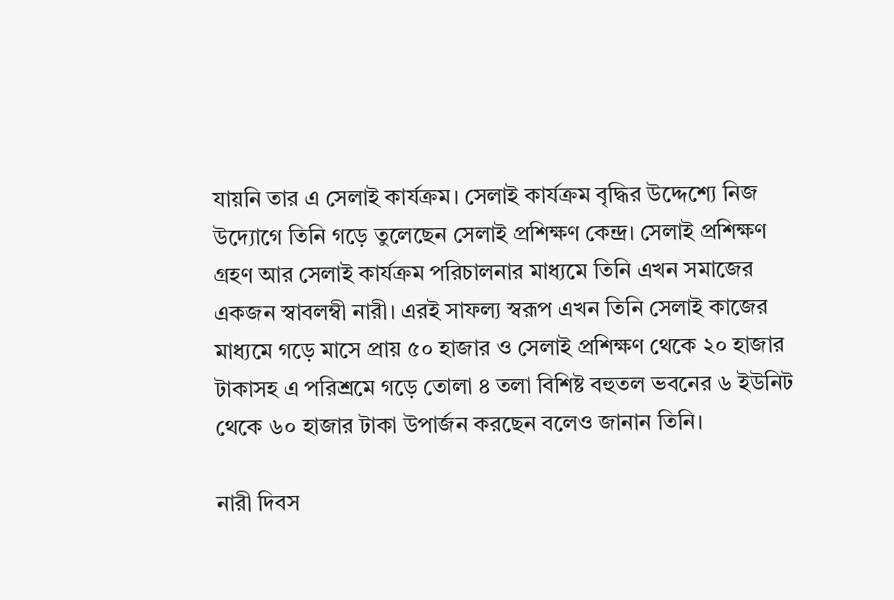যায়নি তার এ সেলাই কার্যক্রম। সেলাই কার্যক্রম বৃদ্ধির উদ্দেশ্যে নিজ উদ্যোগে তিনি গড়ে তুলেছেন সেলাই প্রশিক্ষণ কেন্দ্র। সেলাই প্রশিক্ষণ গ্রহণ আর সেলাই কার্যক্রম পরিচালনার মাধ্যমে তিনি এখন সমাজের একজন স্বাবলম্বী নারী। এরই সাফল্য স্বরূপ এখন তিনি সেলাই কাজের মাধ্যমে গড়ে মাসে প্রায় ৫০ হাজার ও সেলাই প্রশিক্ষণ থেকে ২০ হাজার টাকাসহ এ পরিশ্রমে গড়ে তোলা ৪ তলা বিশিষ্ট বহুতল ভবনের ৬ ইউনিট থেকে ৬০ হাজার টাকা উপার্জন করছেন বলেও জানান তিনি।

নারী দিবস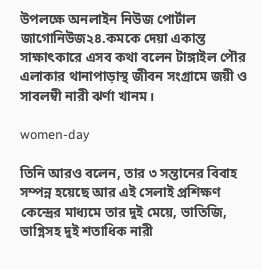উপলক্ষে অনলাইন নিউজ পোর্টাল জাগোনিউজ২৪.কমকে দেয়া একান্ত সাক্ষাৎকারে এসব কথা বলেন টাঙ্গাইল পৌর এলাকার থানাপাড়াস্থ জীবন সংগ্রামে জয়ী ও সাবলম্বী নারী ঝর্ণা খানম।

women-day

তিনি আরও বলেন, তার ৩ সন্তানের বিবাহ সম্পন্ন হয়েছে আর এই সেলাই প্রশিক্ষণ কেন্দ্রের মাধ্যমে তার দুই মেয়ে, ভাতিজি, ভাগ্নিসহ দুই শতাধিক নারী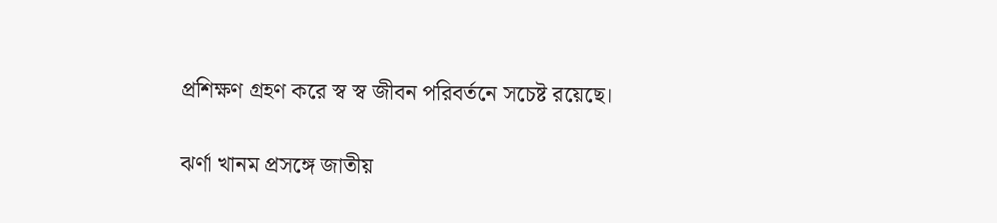প্রশিক্ষণ গ্রহণ করে স্ব স্ব জীবন পরিবর্তনে সচেষ্ট রয়েছে।

ঝর্ণা খানম প্রসঙ্গে জাতীয়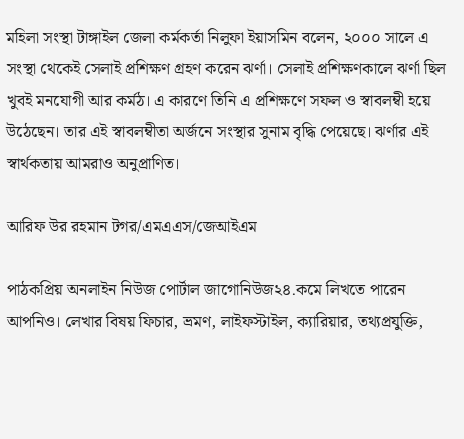মহিলা সংস্থা টাঙ্গাইল জেলা কর্মকর্তা নিলুফা ইয়াসমিন বলেন, ২০০০ সালে এ সংস্থা থেকেই সেলাই প্রশিক্ষণ গ্রহণ করেন ঝর্ণা। সেলাই প্রশিক্ষণকালে ঝর্ণা ছিল খুবই মনযোগী আর কর্মঠ। এ কারণে তিনি এ প্রশিক্ষণে সফল ও স্বাবলম্বী হয়ে উঠেছেন। তার এই স্বাবলম্বীতা অর্জনে সংস্থার সুনাম বৃদ্ধি পেয়েছে। ঝর্ণার এই স্বার্থকতায় আমরাও অনুপ্রাণিত।

আরিফ উর রহমান টগর/এমএএস/জেআইএম

পাঠকপ্রিয় অনলাইন নিউজ পোর্টাল জাগোনিউজ২৪.কমে লিখতে পারেন আপনিও। লেখার বিষয় ফিচার, ভ্রমণ, লাইফস্টাইল, ক্যারিয়ার, তথ্যপ্রযুক্তি,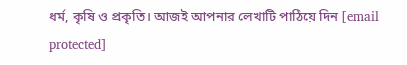ধর্ম, কৃষি ও প্রকৃতি। আজই আপনার লেখাটি পাঠিয়ে দিন [email protected]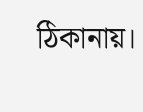ঠিকানায়।